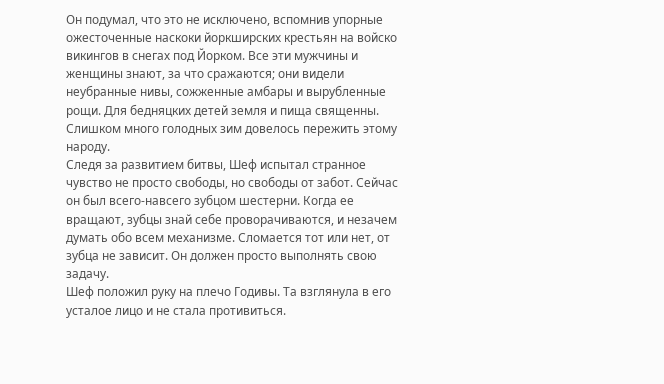Он подумал, что это не исключено, вспомнив упорные ожесточенные наскоки йоркширских крестьян на войско викингов в снегах под Йорком. Все эти мужчины и женщины знают, за что сражаются; они видели неубранные нивы, сожженные амбары и вырубленные рощи. Для бедняцких детей земля и пища священны. Слишком много голодных зим довелось пережить этому народу.
Следя за развитием битвы, Шеф испытал странное чувство не просто свободы, но свободы от забот. Сейчас он был всего-навсего зубцом шестерни. Когда ее вращают, зубцы знай себе проворачиваются, и незачем думать обо всем механизме. Сломается тот или нет, от зубца не зависит. Он должен просто выполнять свою задачу.
Шеф положил руку на плечо Годивы. Та взглянула в его усталое лицо и не стала противиться.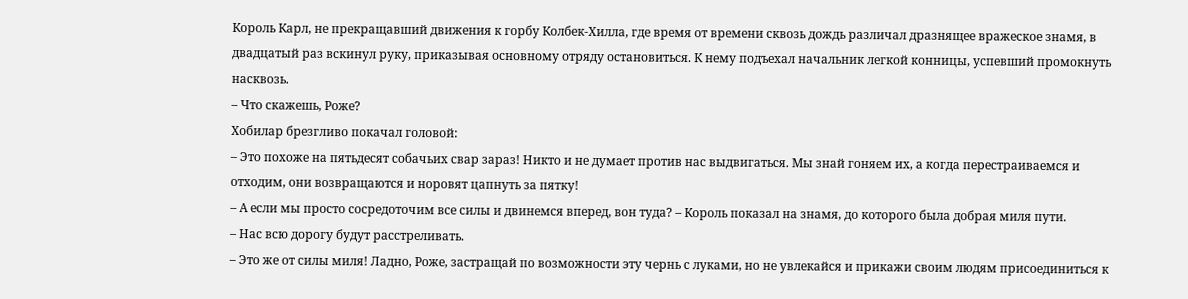Король Карл, не прекращавший движения к горбу Колбек-Хилла, где время от времени сквозь дождь различал дразнящее вражеское знамя, в двадцатый раз вскинул руку, приказывая основному отряду остановиться. К нему подъехал начальник легкой конницы, успевший промокнуть насквозь.
– Что скажешь, Роже?
Хобилар брезгливо покачал головой:
– Это похоже на пятьдесят собачьих свар зараз! Никто и не думает против нас выдвигаться. Мы знай гоняем их, а когда перестраиваемся и отходим, они возвращаются и норовят цапнуть за пятку!
– А если мы просто сосредоточим все силы и двинемся вперед, вон туда? – Король показал на знамя, до которого была добрая миля пути.
– Нас всю дорогу будут расстреливать.
– Это же от силы миля! Ладно, Роже, застращай по возможности эту чернь с луками, но не увлекайся и прикажи своим людям присоединиться к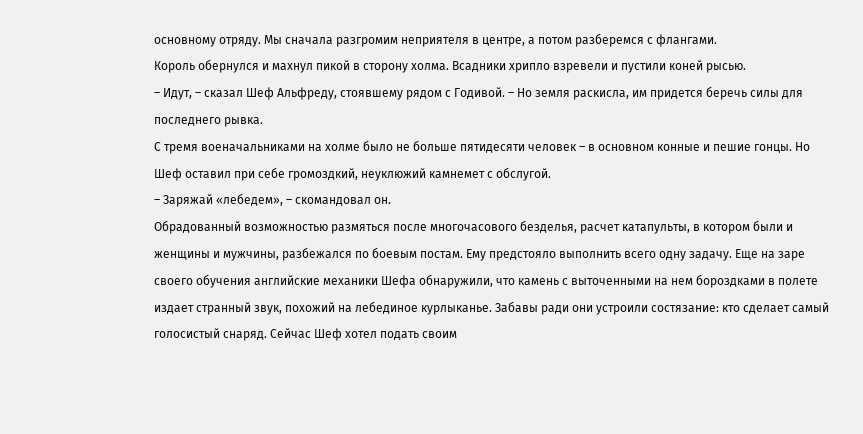основному отряду. Мы сначала разгромим неприятеля в центре, а потом разберемся с флангами.
Король обернулся и махнул пикой в сторону холма. Всадники хрипло взревели и пустили коней рысью.
– Идут, – сказал Шеф Альфреду, стоявшему рядом с Годивой. – Но земля раскисла, им придется беречь силы для последнего рывка.
С тремя военачальниками на холме было не больше пятидесяти человек – в основном конные и пешие гонцы. Но Шеф оставил при себе громоздкий, неуклюжий камнемет с обслугой.
– Заряжай «лебедем», – скомандовал он.
Обрадованный возможностью размяться после многочасового безделья, расчет катапульты, в котором были и женщины и мужчины, разбежался по боевым постам. Ему предстояло выполнить всего одну задачу. Еще на заре своего обучения английские механики Шефа обнаружили, что камень с выточенными на нем бороздками в полете издает странный звук, похожий на лебединое курлыканье. Забавы ради они устроили состязание: кто сделает самый голосистый снаряд. Сейчас Шеф хотел подать своим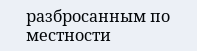разбросанным по местности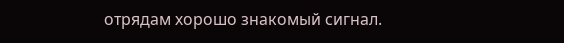отрядам хорошо знакомый сигнал.